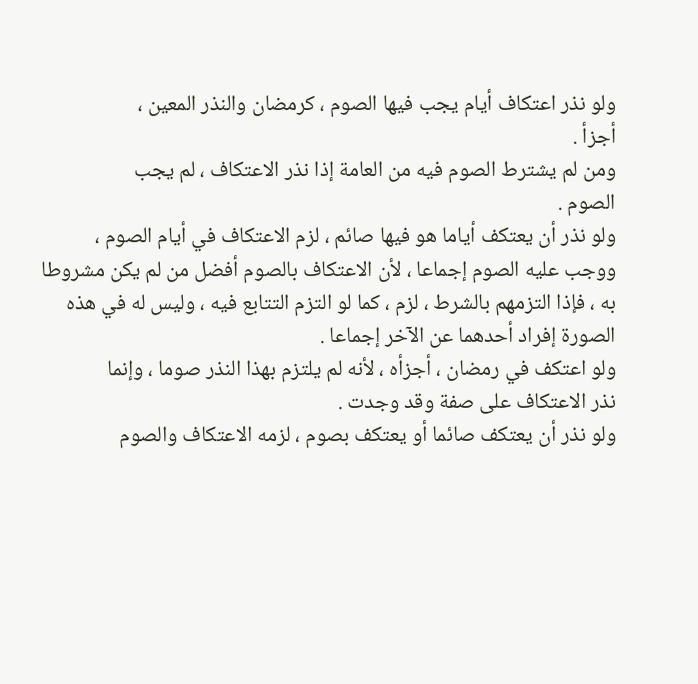ولو نذر اعتكاف أيام يجب فيها الصوم ، كرمضان والنذر المعين ،
أجزأ .
ومن لم يشترط الصوم فيه من العامة إذا نذر الاعتكاف ، لم يجب
الصوم .
ولو نذر أن يعتكف أياما هو فيها صائم ، لزم الاعتكاف في أيام الصوم ،
ووجب عليه الصوم إجماعا ، لأن الاعتكاف بالصوم أفضل من لم يكن مشروطا
به ، فإذا التزمهم بالشرط ، لزم ، كما لو التزم التتابع فيه ، وليس له في هذه
الصورة إفراد أحدهما عن الآخر إجماعا .
ولو اعتكف في رمضان ، أجزأه ، لأنه لم يلتزم بهذا النذر صوما ، وإنما
نذر الاعتكاف على صفة وقد وجدت .
ولو نذر أن يعتكف صائما أو يعتكف بصوم ، لزمه الاعتكاف والصوم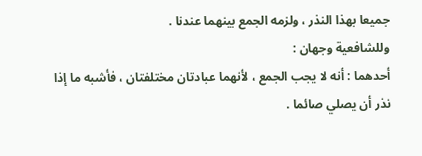جميعا بهذا النذر ، ولزمه الجمع بينهما عندنا .
وللشافعية وجهان :
أحدهما : أنه لا يجب الجمع ، لأنهما عبادتان مختلفتان ، فأشبه ما إذا
نذر أن يصلي صائما .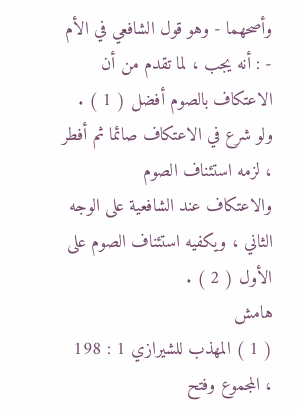وأصحهما - وهو قول الشافعي في الأم - : أنه يجب ، لما تقدم من أن
الاعتكاف بالصوم أفضل ( 1 ) .
ولو شرع في الاعتكاف صائما ثم أفطر ، لزمه استئناف الصوم
والاعتكاف عند الشافعية على الوجه الثاني ، ويكفيه استئناف الصوم على
الأول ( 2 ) .
هامش
( 1 ) المهذب للشيرازي 1 : 198 ، المجموع وفتح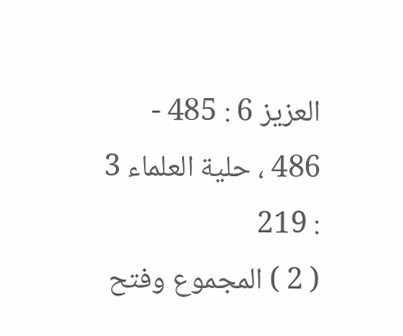العزيز 6 : 485 - 486 ، حلية العلماء 3 : 219
( 2 ) المجموع وفتح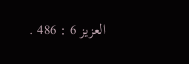العزيز 6 : 486 .